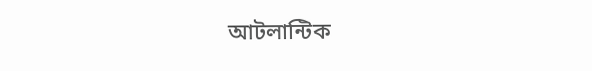আটলান্টিক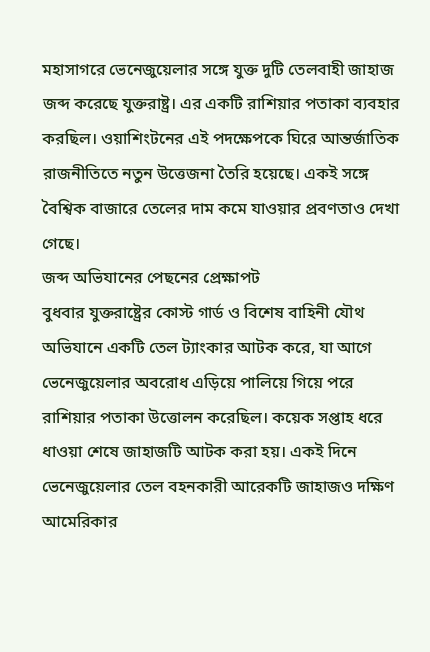মহাসাগরে ভেনেজুয়েলার সঙ্গে যুক্ত দুটি তেলবাহী জাহাজ জব্দ করেছে যুক্তরাষ্ট্র। এর একটি রাশিয়ার পতাকা ব্যবহার করছিল। ওয়াশিংটনের এই পদক্ষেপকে ঘিরে আন্তর্জাতিক রাজনীতিতে নতুন উত্তেজনা তৈরি হয়েছে। একই সঙ্গে বৈশ্বিক বাজারে তেলের দাম কমে যাওয়ার প্রবণতাও দেখা গেছে।
জব্দ অভিযানের পেছনের প্রেক্ষাপট
বুধবার যুক্তরাষ্ট্রের কোস্ট গার্ড ও বিশেষ বাহিনী যৌথ অভিযানে একটি তেল ট্যাংকার আটক করে, যা আগে ভেনেজুয়েলার অবরোধ এড়িয়ে পালিয়ে গিয়ে পরে রাশিয়ার পতাকা উত্তোলন করেছিল। কয়েক সপ্তাহ ধরে ধাওয়া শেষে জাহাজটি আটক করা হয়। একই দিনে ভেনেজুয়েলার তেল বহনকারী আরেকটি জাহাজও দক্ষিণ আমেরিকার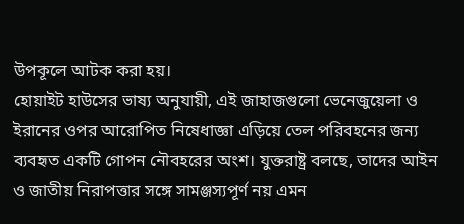উপকূলে আটক করা হয়।
হোয়াইট হাউসের ভাষ্য অনুযায়ী, এই জাহাজগুলো ভেনেজুয়েলা ও ইরানের ওপর আরোপিত নিষেধাজ্ঞা এড়িয়ে তেল পরিবহনের জন্য ব্যবহৃত একটি গোপন নৌবহরের অংশ। যুক্তরাষ্ট্র বলছে, তাদের আইন ও জাতীয় নিরাপত্তার সঙ্গে সামঞ্জস্যপূর্ণ নয় এমন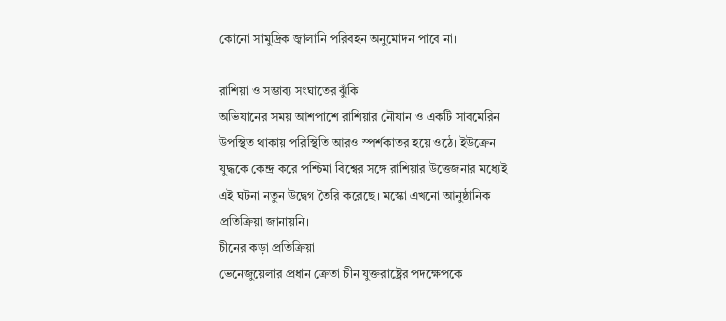কোনো সামুদ্রিক জ্বালানি পরিবহন অনুমোদন পাবে না।

রাশিয়া ও সম্ভাব্য সংঘাতের ঝুঁকি
অভিযানের সময় আশপাশে রাশিয়ার নৌযান ও একটি সাবমেরিন উপস্থিত থাকায় পরিস্থিতি আরও স্পর্শকাতর হয়ে ওঠে। ইউক্রেন যুদ্ধকে কেন্দ্র করে পশ্চিমা বিশ্বের সঙ্গে রাশিয়ার উত্তেজনার মধ্যেই এই ঘটনা নতুন উদ্বেগ তৈরি করেছে। মস্কো এখনো আনুষ্ঠানিক প্রতিক্রিয়া জানায়নি।
চীনের কড়া প্রতিক্রিয়া
ভেনেজুয়েলার প্রধান ক্রেতা চীন যুক্তরাষ্ট্রের পদক্ষেপকে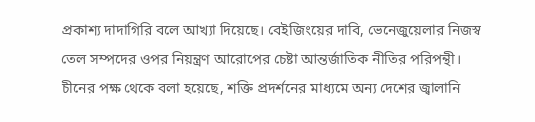প্রকাশ্য দাদাগিরি বলে আখ্যা দিয়েছে। বেইজিংয়ের দাবি, ভেনেজুয়েলার নিজস্ব তেল সম্পদের ওপর নিয়ন্ত্রণ আরোপের চেষ্টা আন্তর্জাতিক নীতির পরিপন্থী। চীনের পক্ষ থেকে বলা হয়েছে, শক্তি প্রদর্শনের মাধ্যমে অন্য দেশের জ্বালানি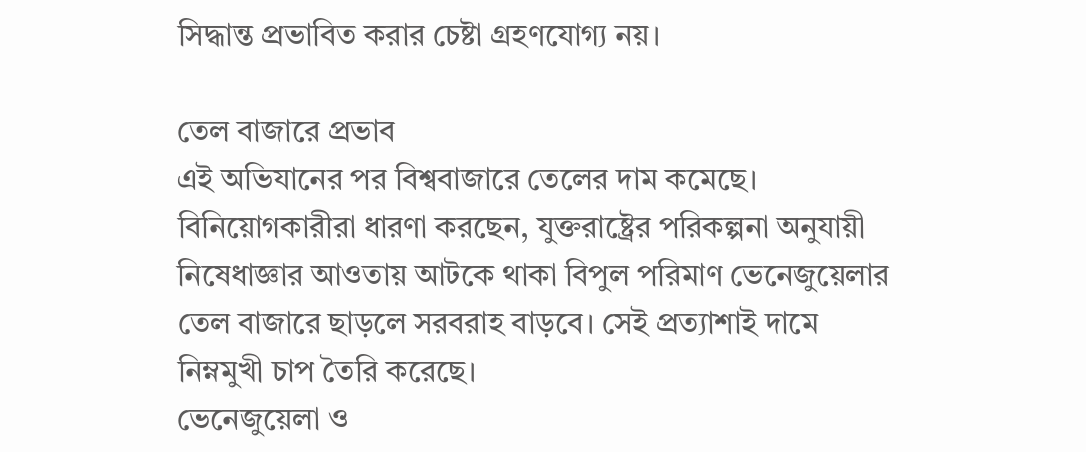সিদ্ধান্ত প্রভাবিত করার চেষ্টা গ্রহণযোগ্য নয়।

তেল বাজারে প্রভাব
এই অভিযানের পর বিশ্ববাজারে তেলের দাম কমেছে। বিনিয়োগকারীরা ধারণা করছেন, যুক্তরাষ্ট্রের পরিকল্পনা অনুযায়ী নিষেধাজ্ঞার আওতায় আটকে থাকা বিপুল পরিমাণ ভেনেজুয়েলার তেল বাজারে ছাড়লে সরবরাহ বাড়বে। সেই প্রত্যাশাই দামে নিম্নমুখী চাপ তৈরি করেছে।
ভেনেজুয়েলা ও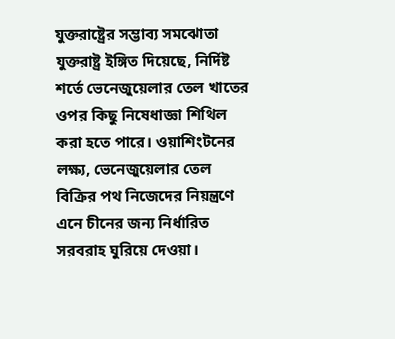যুক্তরাষ্ট্রের সম্ভাব্য সমঝোতা
যুক্তরাষ্ট্র ইঙ্গিত দিয়েছে, নির্দিষ্ট শর্তে ভেনেজুয়েলার তেল খাতের ওপর কিছু নিষেধাজ্ঞা শিথিল করা হতে পারে। ওয়াশিংটনের লক্ষ্য, ভেনেজুয়েলার তেল বিক্রির পথ নিজেদের নিয়ন্ত্রণে এনে চীনের জন্য নির্ধারিত সরবরাহ ঘুরিয়ে দেওয়া।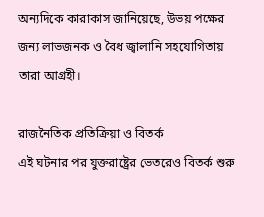অন্যদিকে কারাকাস জানিয়েছে, উভয় পক্ষের জন্য লাভজনক ও বৈধ জ্বালানি সহযোগিতায় তারা আগ্রহী।

রাজনৈতিক প্রতিক্রিয়া ও বিতর্ক
এই ঘটনার পর যুক্তরাষ্ট্রের ভেতরেও বিতর্ক শুরু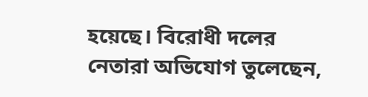হয়েছে। বিরোধী দলের নেতারা অভিযোগ তুলেছেন,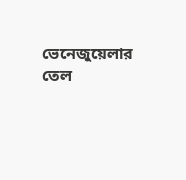ভেনেজুয়েলার তেল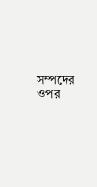সম্পদের ওপর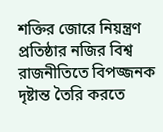শক্তির জোরে নিয়ন্ত্রণ প্রতিষ্ঠার নজির বিশ্ব রাজনীতিতে বিপজ্জনক দৃষ্টান্ত তৈরি করতে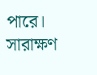পারে।
সারাক্ষণ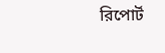রিপোর্ট